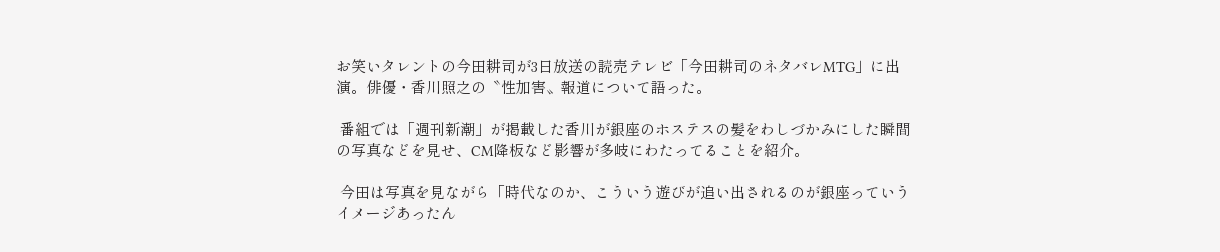お笑いタレントの今田耕司が3日放送の読売テレビ「今田耕司のネタバレMTG」に出演。俳優・香川照之の〝性加害〟報道について語った。

 番組では「週刊新潮」が掲載した香川が銀座のホステスの髪をわしづかみにした瞬間の写真などを見せ、CM降板など影響が多岐にわたってることを紹介。

 今田は写真を見ながら「時代なのか、こういう遊びが追い出されるのが銀座っていうイメージあったん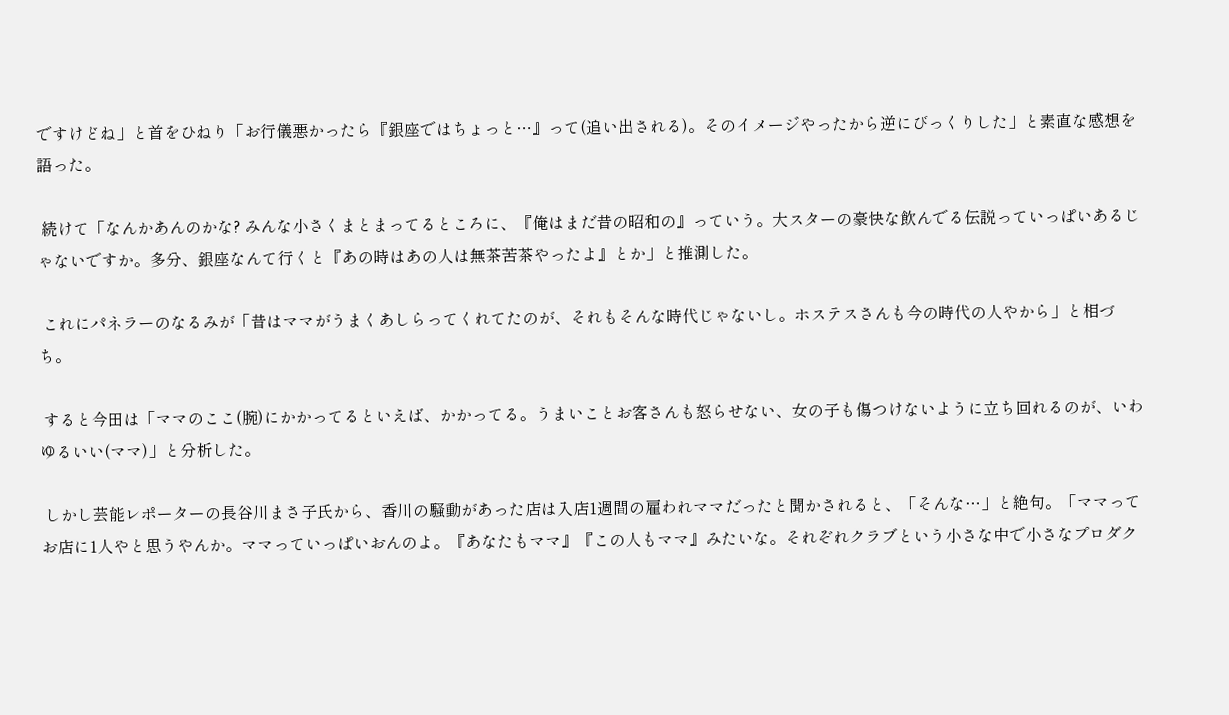ですけどね」と首をひねり「お行儀悪かったら『銀座ではちょっと…』って(追い出される)。そのイメージやったから逆にびっくりした」と素直な感想を語った。

 続けて「なんかあんのかな? みんな小さくまとまってるところに、『俺はまだ昔の昭和の』っていう。大スターの豪快な飲んでる伝説っていっぱいあるじゃないですか。多分、銀座なんて行くと『あの時はあの人は無茶苦茶やったよ』とか」と推測した。

 これにパネラーのなるみが「昔はママがうまくあしらってくれてたのが、それもそんな時代じゃないし。ホステスさんも今の時代の人やから」と相づち。

 すると今田は「ママのここ(腕)にかかってるといえば、かかってる。うまいことお客さんも怒らせない、女の子も傷つけないように立ち回れるのが、いわゆるいい(ママ)」と分析した。

 しかし芸能レポーターの長谷川まさ子氏から、香川の騒動があった店は入店1週間の雇われママだったと聞かされると、「そんな…」と絶句。「ママってお店に1人やと思うやんか。ママっていっぱいおんのよ。『あなたもママ』『この人もママ』みたいな。それぞれクラブという小さな中で小さなプロダク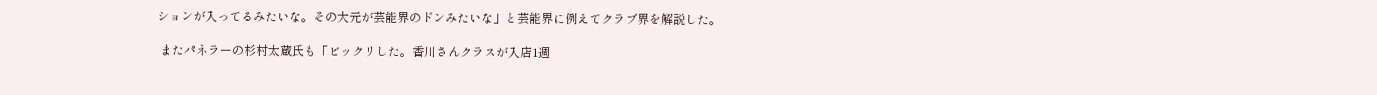ションが入ってるみたいな。その大元が芸能界のドンみたいな」と芸能界に例えてクラブ界を解説した。

 またパネラーの杉村太蔵氏も「ビックリした。香川さんクラスが入店1週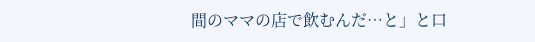間のママの店で飲むんだ…と」と口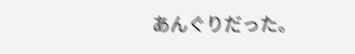あんぐりだった。